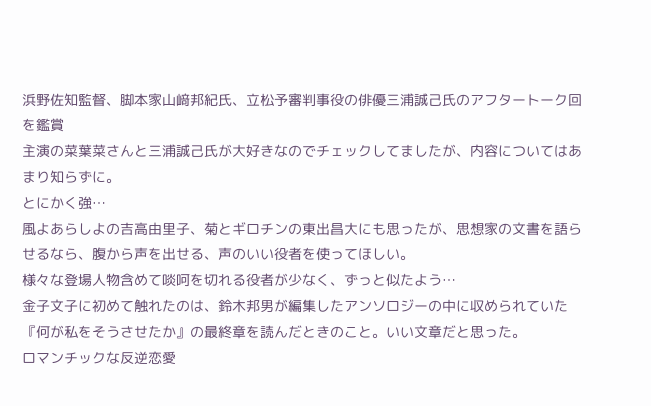浜野佐知監督、脚本家山﨑邦紀氏、立松予審判事役の俳優三浦誠己氏のアフタートーク回を鑑賞
主演の菜葉菜さんと三浦誠己氏が大好きなのでチェックしてましたが、内容についてはあまり知らずに。
とにかく強…
風よあらしよの吉高由里子、菊とギロチンの東出昌大にも思ったが、思想家の文書を語らせるなら、腹から声を出せる、声のいい役者を使ってほしい。
様々な登場人物含めて啖呵を切れる役者が少なく、ずっと似たよう…
金子文子に初めて触れたのは、鈴木邦男が編集したアンソロジーの中に収められていた『何が私をそうさせたか』の最終章を読んだときのこと。いい文章だと思った。
ロマンチックな反逆恋愛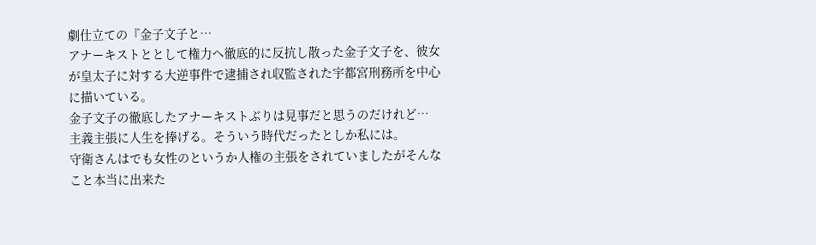劇仕立ての『金子文子と…
アナーキストととして権力へ徹底的に反抗し散った金子文子を、彼女が皇太子に対する大逆事件で逮捕され収監された宇都宮刑務所を中心に描いている。
金子文子の徹底したアナーキストぶりは見事だと思うのだけれど…
主義主張に人生を捧げる。そういう時代だったとしか私には。
守衛さんはでも女性のというか人権の主張をされていましたがそんなこと本当に出来た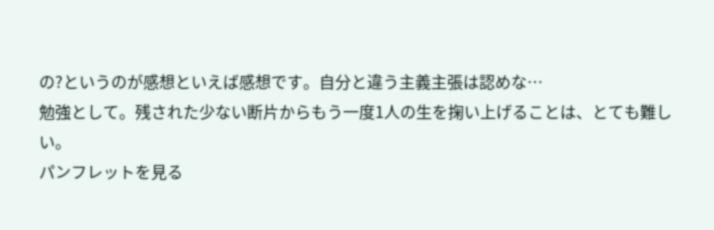の?というのが感想といえば感想です。自分と違う主義主張は認めな…
勉強として。残された少ない断片からもう一度1人の生を掬い上げることは、とても難しい。
パンフレットを見る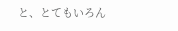と、とてもいろん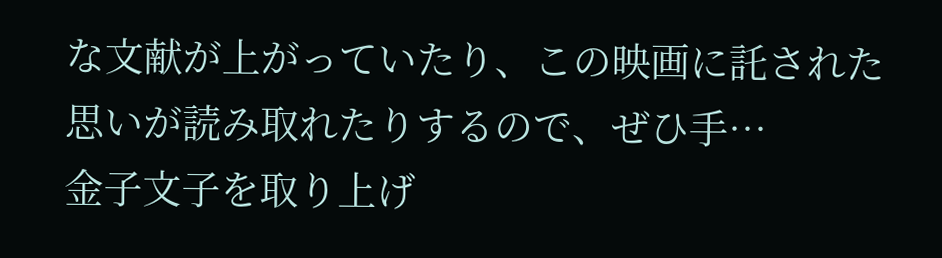な文献が上がっていたり、この映画に託された思いが読み取れたりするので、ぜひ手…
金子文子を取り上げ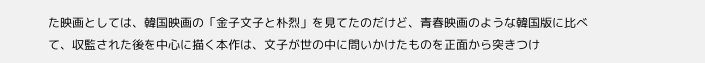た映画としては、韓国映画の「金子文子と朴烈」を見てたのだけど、青春映画のような韓国版に比べて、収監された後を中心に描く本作は、文子が世の中に問いかけたものを正面から突きつけ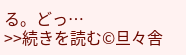る。どっ…
>>続きを読む©旦々舎